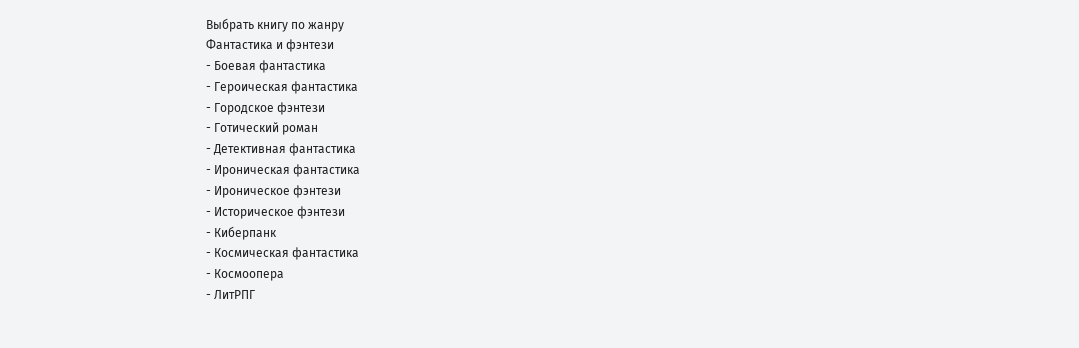Выбрать книгу по жанру
Фантастика и фэнтези
- Боевая фантастика
- Героическая фантастика
- Городское фэнтези
- Готический роман
- Детективная фантастика
- Ироническая фантастика
- Ироническое фэнтези
- Историческое фэнтези
- Киберпанк
- Космическая фантастика
- Космоопера
- ЛитРПГ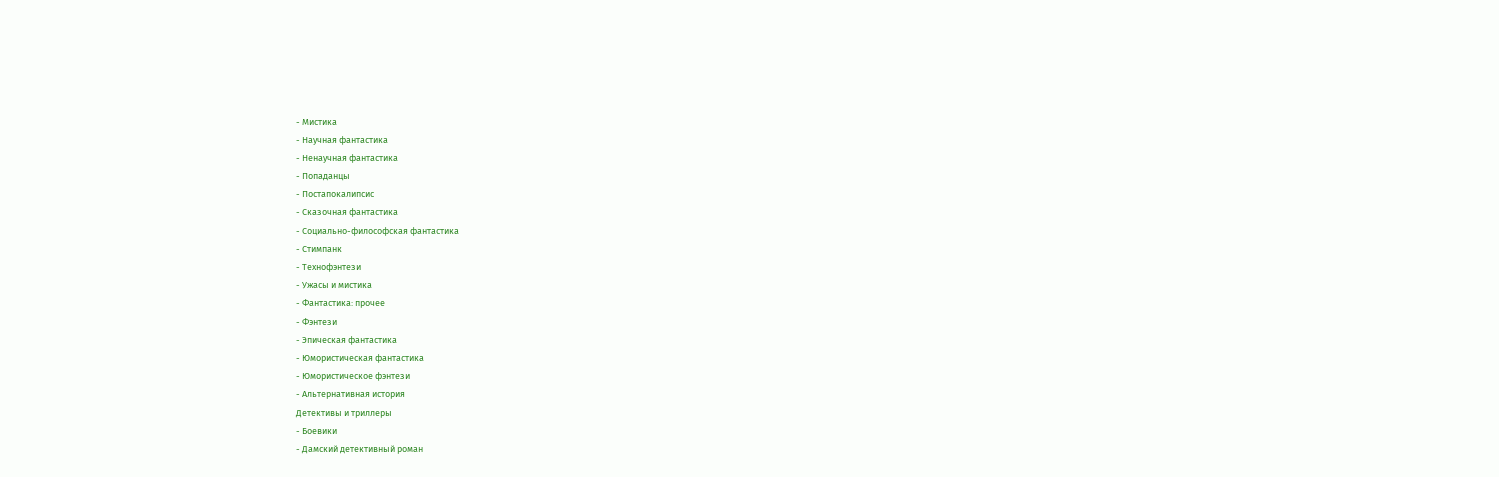- Мистика
- Научная фантастика
- Ненаучная фантастика
- Попаданцы
- Постапокалипсис
- Сказочная фантастика
- Социально-философская фантастика
- Стимпанк
- Технофэнтези
- Ужасы и мистика
- Фантастика: прочее
- Фэнтези
- Эпическая фантастика
- Юмористическая фантастика
- Юмористическое фэнтези
- Альтернативная история
Детективы и триллеры
- Боевики
- Дамский детективный роман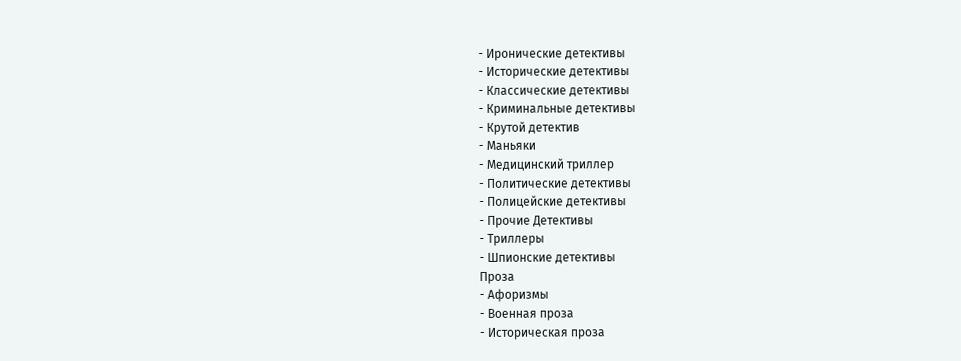- Иронические детективы
- Исторические детективы
- Классические детективы
- Криминальные детективы
- Крутой детектив
- Маньяки
- Медицинский триллер
- Политические детективы
- Полицейские детективы
- Прочие Детективы
- Триллеры
- Шпионские детективы
Проза
- Афоризмы
- Военная проза
- Историческая проза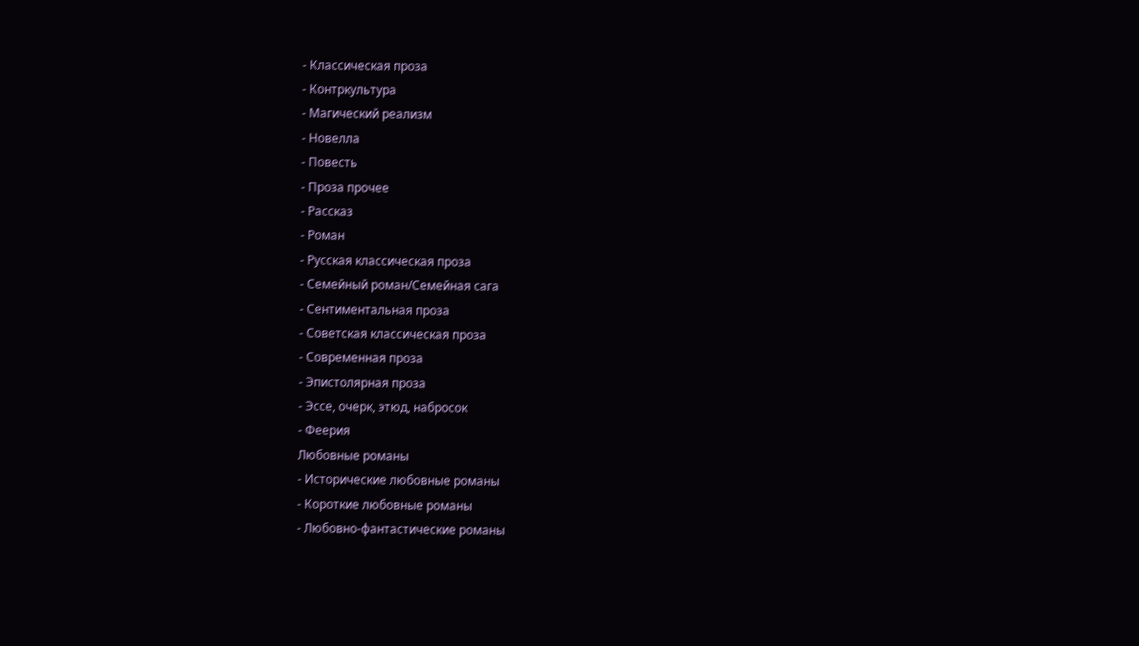- Классическая проза
- Контркультура
- Магический реализм
- Новелла
- Повесть
- Проза прочее
- Рассказ
- Роман
- Русская классическая проза
- Семейный роман/Семейная сага
- Сентиментальная проза
- Советская классическая проза
- Современная проза
- Эпистолярная проза
- Эссе, очерк, этюд, набросок
- Феерия
Любовные романы
- Исторические любовные романы
- Короткие любовные романы
- Любовно-фантастические романы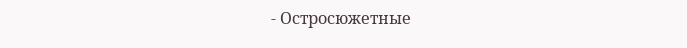- Остросюжетные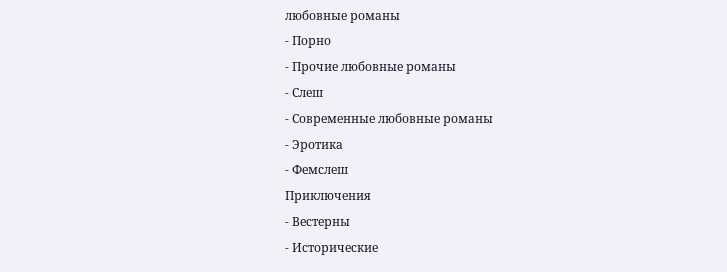любовные романы
- Порно
- Прочие любовные романы
- Слеш
- Современные любовные романы
- Эротика
- Фемслеш
Приключения
- Вестерны
- Исторические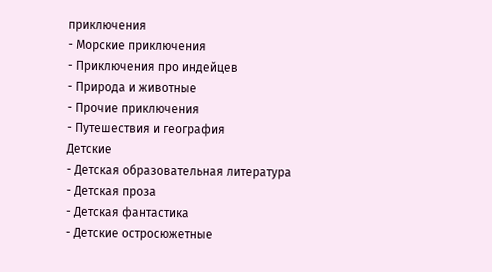приключения
- Морские приключения
- Приключения про индейцев
- Природа и животные
- Прочие приключения
- Путешествия и география
Детские
- Детская образовательная литература
- Детская проза
- Детская фантастика
- Детские остросюжетные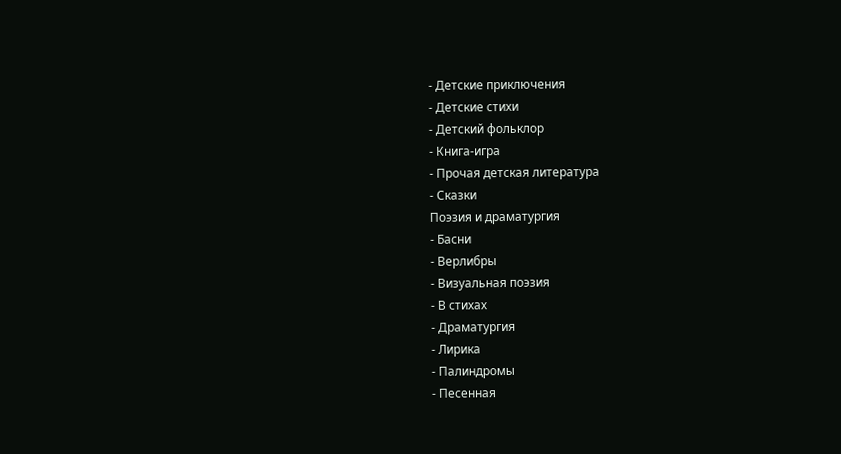- Детские приключения
- Детские стихи
- Детский фольклор
- Книга-игра
- Прочая детская литература
- Сказки
Поэзия и драматургия
- Басни
- Верлибры
- Визуальная поэзия
- В стихах
- Драматургия
- Лирика
- Палиндромы
- Песенная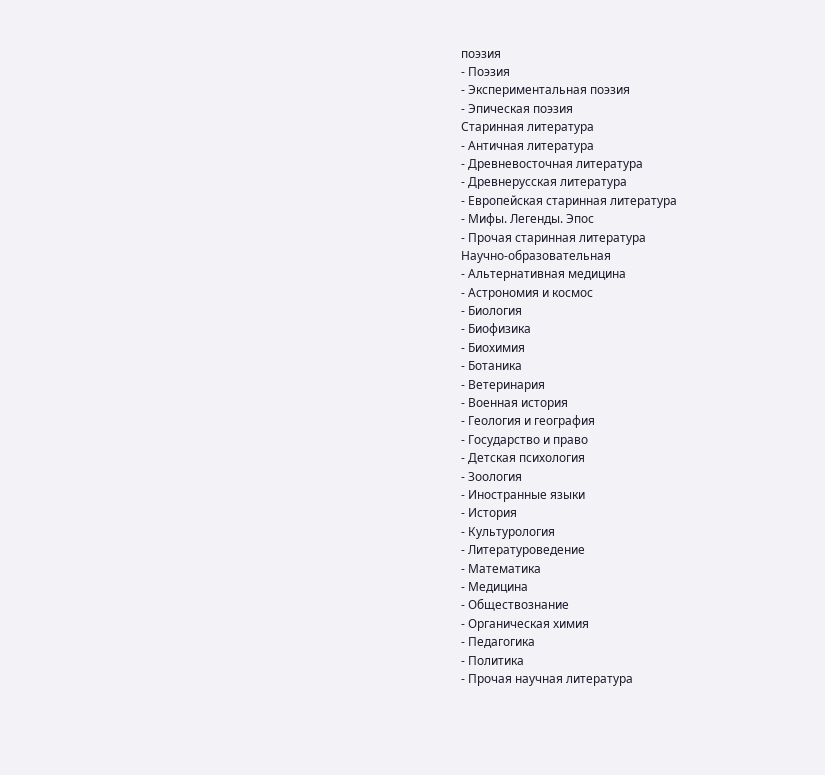поэзия
- Поэзия
- Экспериментальная поэзия
- Эпическая поэзия
Старинная литература
- Античная литература
- Древневосточная литература
- Древнерусская литература
- Европейская старинная литература
- Мифы. Легенды. Эпос
- Прочая старинная литература
Научно-образовательная
- Альтернативная медицина
- Астрономия и космос
- Биология
- Биофизика
- Биохимия
- Ботаника
- Ветеринария
- Военная история
- Геология и география
- Государство и право
- Детская психология
- Зоология
- Иностранные языки
- История
- Культурология
- Литературоведение
- Математика
- Медицина
- Обществознание
- Органическая химия
- Педагогика
- Политика
- Прочая научная литература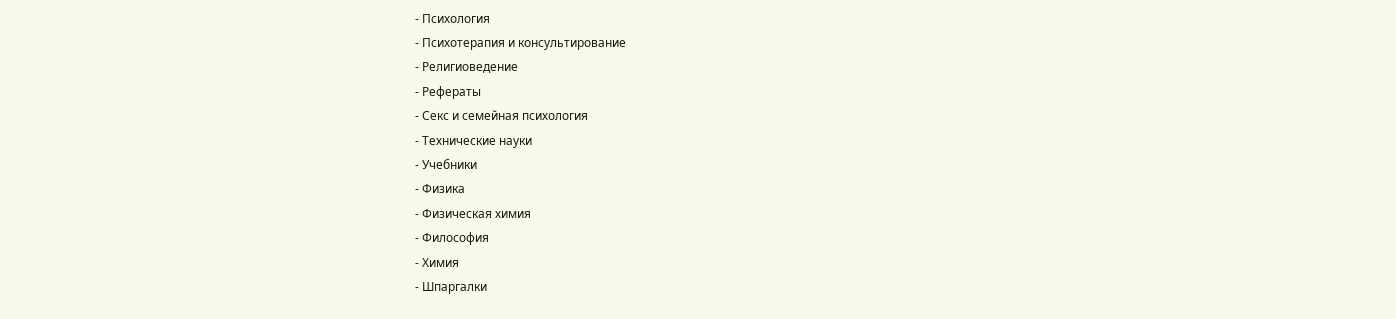- Психология
- Психотерапия и консультирование
- Религиоведение
- Рефераты
- Секс и семейная психология
- Технические науки
- Учебники
- Физика
- Физическая химия
- Философия
- Химия
- Шпаргалки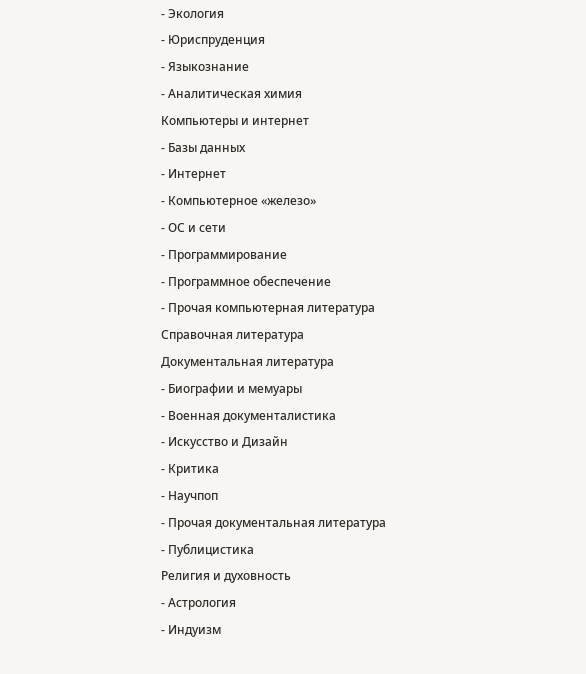- Экология
- Юриспруденция
- Языкознание
- Аналитическая химия
Компьютеры и интернет
- Базы данных
- Интернет
- Компьютерное «железо»
- ОС и сети
- Программирование
- Программное обеспечение
- Прочая компьютерная литература
Справочная литература
Документальная литература
- Биографии и мемуары
- Военная документалистика
- Искусство и Дизайн
- Критика
- Научпоп
- Прочая документальная литература
- Публицистика
Религия и духовность
- Астрология
- Индуизм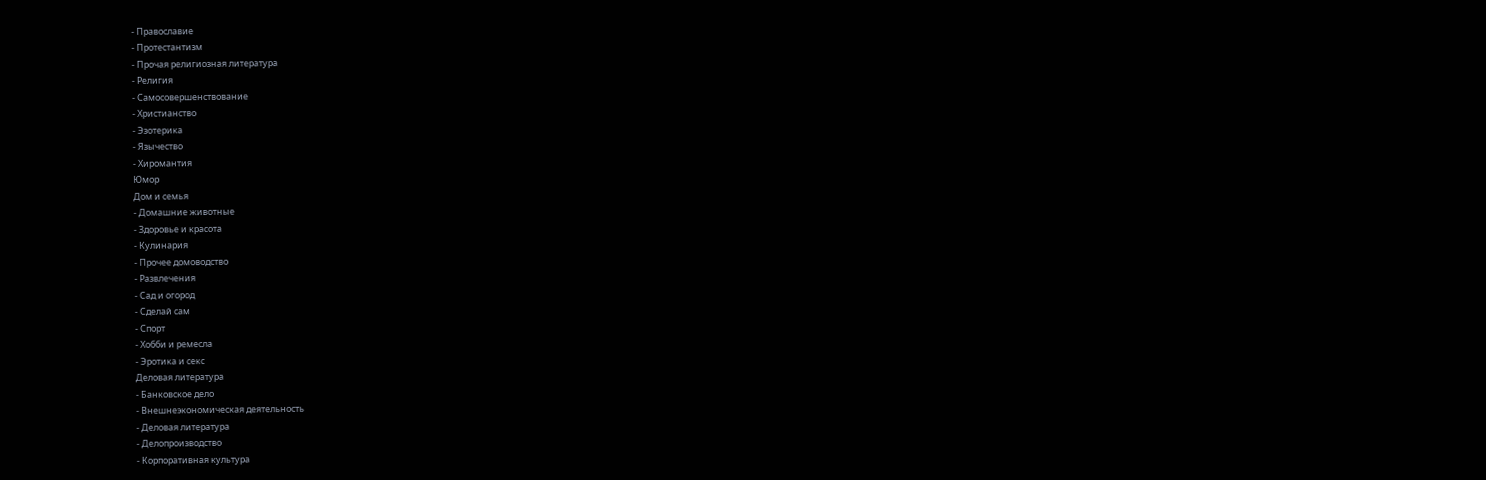- Православие
- Протестантизм
- Прочая религиозная литература
- Религия
- Самосовершенствование
- Христианство
- Эзотерика
- Язычество
- Хиромантия
Юмор
Дом и семья
- Домашние животные
- Здоровье и красота
- Кулинария
- Прочее домоводство
- Развлечения
- Сад и огород
- Сделай сам
- Спорт
- Хобби и ремесла
- Эротика и секс
Деловая литература
- Банковское дело
- Внешнеэкономическая деятельность
- Деловая литература
- Делопроизводство
- Корпоративная культура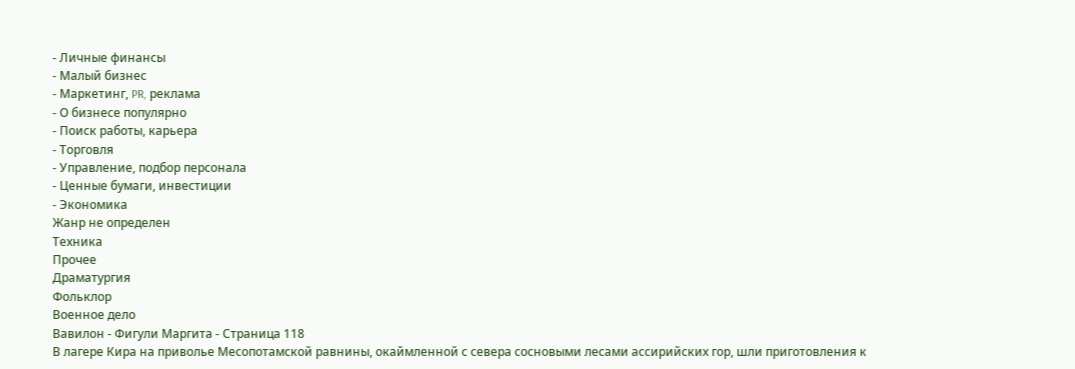- Личные финансы
- Малый бизнес
- Маркетинг, PR, реклама
- О бизнесе популярно
- Поиск работы, карьера
- Торговля
- Управление, подбор персонала
- Ценные бумаги, инвестиции
- Экономика
Жанр не определен
Техника
Прочее
Драматургия
Фольклор
Военное дело
Вавилон - Фигули Маргита - Страница 118
В лагере Кира на приволье Месопотамской равнины, окаймленной с севера сосновыми лесами ассирийских гор, шли приготовления к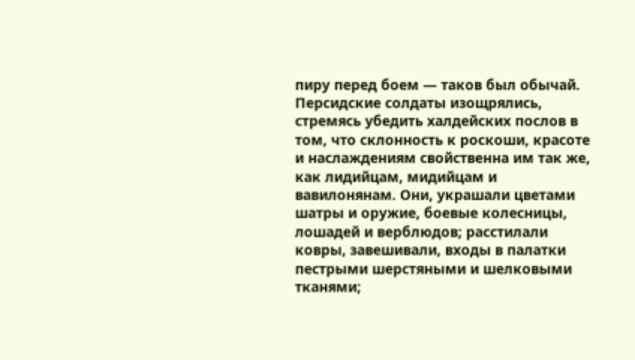пиру перед боем — таков был обычай.
Персидские солдаты изощрялись, стремясь убедить халдейских послов в том, что склонность к роскоши, красоте и наслаждениям свойственна им так же, как лидийцам, мидийцам и вавилонянам. Они, украшали цветами шатры и оружие, боевые колесницы, лошадей и верблюдов; расстилали ковры, завешивали, входы в палатки пестрыми шерстяными и шелковыми тканями;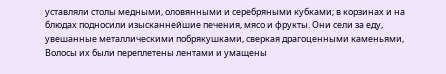уставляли столы медными, оловянными и серебряными кубками; в корзинах и на блюдах подносили изысканнейшие печения, мясо и фрукты. Они сели за еду, увешанные металлическими побрякушками, сверкая драгоценными каменьями, Волосы их были переплетены лентами и умащены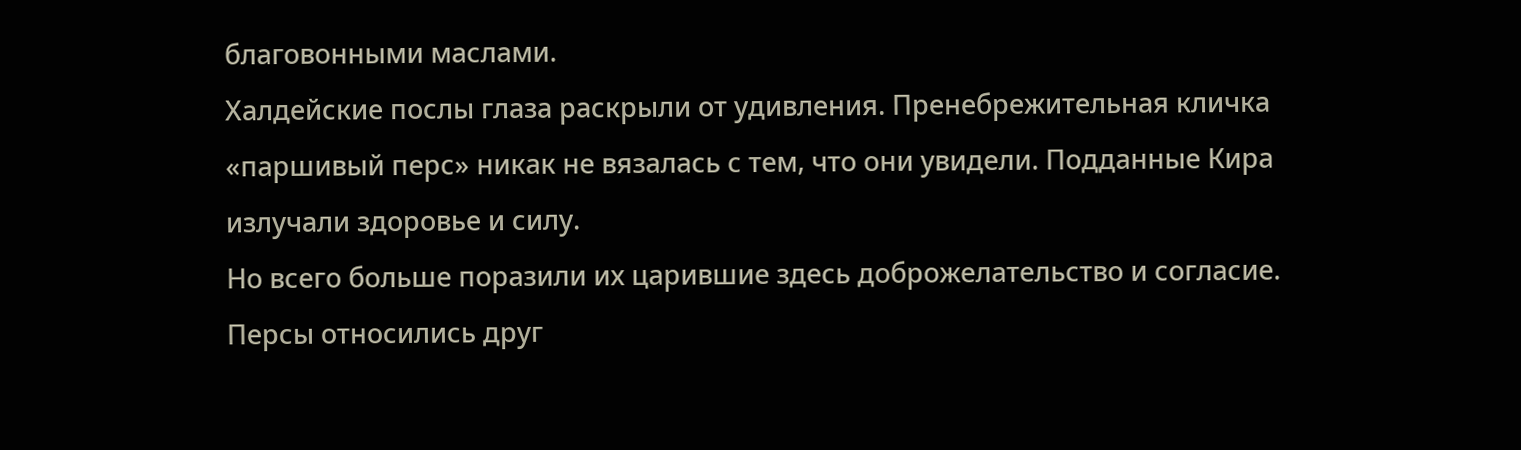благовонными маслами.
Халдейские послы глаза раскрыли от удивления. Пренебрежительная кличка «паршивый перс» никак не вязалась с тем, что они увидели. Подданные Кира излучали здоровье и силу.
Но всего больше поразили их царившие здесь доброжелательство и согласие. Персы относились друг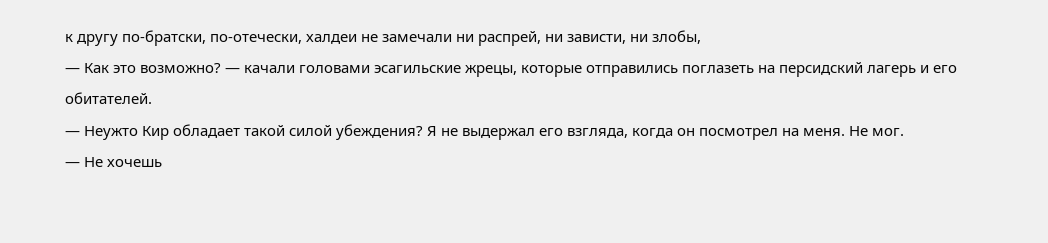к другу по-братски, по-отечески, халдеи не замечали ни распрей, ни зависти, ни злобы,
— Как это возможно? — качали головами эсагильские жрецы, которые отправились поглазеть на персидский лагерь и его обитателей.
— Неужто Кир обладает такой силой убеждения? Я не выдержал его взгляда, когда он посмотрел на меня. Не мог.
— Не хочешь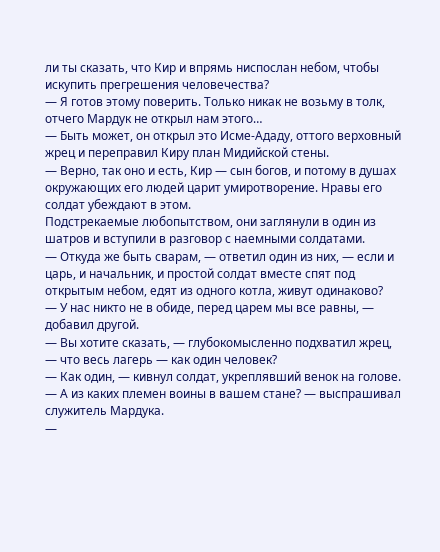ли ты сказать, что Кир и впрямь ниспослан небом, чтобы искупить прегрешения человечества?
— Я готов этому поверить. Только никак не возьму в толк, отчего Мардук не открыл нам этого…
— Быть может, он открыл это Исме-Ададу, оттого верховный жрец и переправил Киру план Мидийской стены.
— Верно, так оно и есть, Кир — сын богов, и потому в душах окружающих его людей царит умиротворение. Нравы его солдат убеждают в этом.
Подстрекаемые любопытством, они заглянули в один из шатров и вступили в разговор с наемными солдатами.
— Откуда же быть сварам, — ответил один из них, — если и царь, и начальник, и простой солдат вместе спят под открытым небом, едят из одного котла, живут одинаково?
— У нас никто не в обиде, перед царем мы все равны, — добавил другой.
— Вы хотите сказать, — глубокомысленно подхватил жрец, — что весь лагерь — как один человек?
— Как один, — кивнул солдат, укреплявший венок на голове.
— А из каких племен воины в вашем стане? — выспрашивал служитель Мардука.
—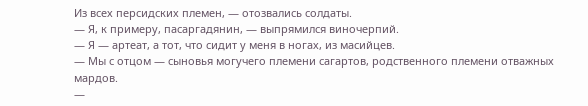Из всех персидских племен, — отозвались солдаты.
— Я, к примеру, пасаргадянин, — выпрямился виночерпий.
— Я — артеат, а тот, что сидит у меня в ногах, из масийцев.
— Мы с отцом — сыновья могучего племени сагартов, родственного племени отважных мардов.
—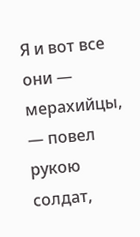Я и вот все они — мерахийцы, — повел рукою солдат,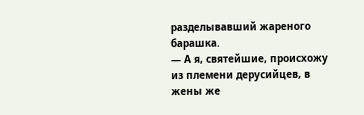разделывавший жареного барашка.
— А я, святейшие, происхожу из племени дерусийцев, в жены же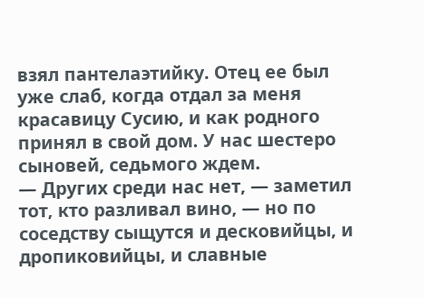взял пантелаэтийку. Отец ее был уже слаб, когда отдал за меня красавицу Сусию, и как родного принял в свой дом. У нас шестеро сыновей, седьмого ждем.
— Других среди нас нет, — заметил тот, кто разливал вино, — но по соседству сыщутся и десковийцы, и дропиковийцы, и славные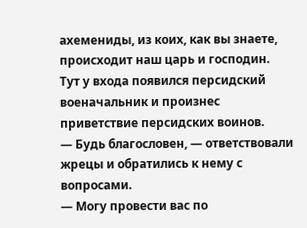ахемениды, из коих, как вы знаете, происходит наш царь и господин.
Тут у входа появился персидский военачальник и произнес приветствие персидских воинов.
— Будь благословен, — ответствовали жрецы и обратились к нему с вопросами.
— Могу провести вас по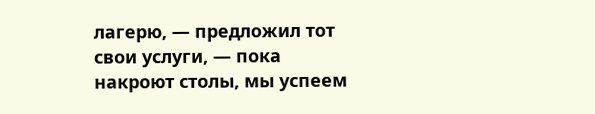лагерю, — предложил тот свои услуги, — пока накроют столы, мы успеем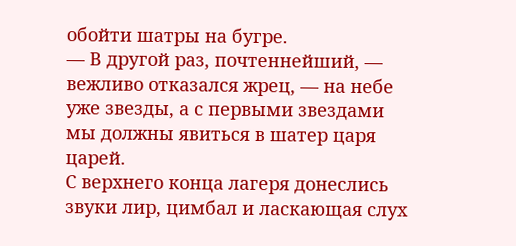обойти шатры на бугре.
— В другой раз, почтеннейший, — вежливо отказался жрец, — на небе уже звезды, а с первыми звездами мы должны явиться в шатер царя царей.
С верхнего конца лагеря донеслись звуки лир, цимбал и ласкающая слух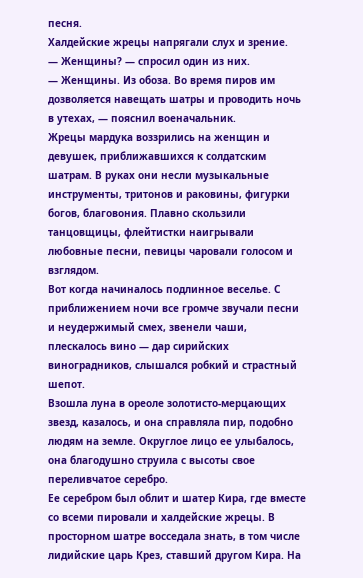песня.
Халдейские жрецы напрягали слух и зрение.
— Женщины? — спросил один из них.
— Женщины. Из обоза. Во время пиров им дозволяется навещать шатры и проводить ночь в утехах, — пояснил военачальник.
Жрецы мардука воззрились на женщин и девушек, приближавшихся к солдатским шатрам. В руках они несли музыкальные инструменты, тритонов и раковины, фигурки богов, благовония. Плавно скользили танцовщицы, флейтистки наигрывали любовные песни, певицы чаровали голосом и взглядом.
Вот когда начиналось подлинное веселье. С приближением ночи все громче звучали песни и неудержимый смех, звенели чаши, плескалось вино — дар сирийских виноградников, слышался робкий и страстный шепот.
Взошла луна в ореоле золотисто-мерцающих звезд, казалось, и она справляла пир, подобно людям на земле. Округлое лицо ее улыбалось, она благодушно струила с высоты свое переливчатое серебро.
Ее серебром был облит и шатер Кира, где вместе со всеми пировали и халдейские жрецы. В просторном шатре восседала знать, в том числе лидийские царь Крез, ставший другом Кира. На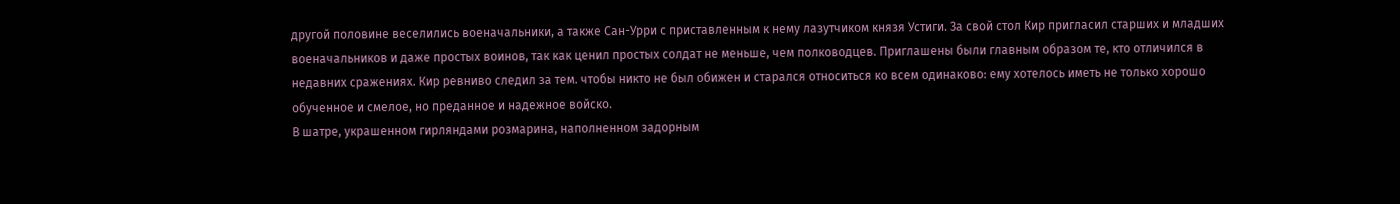другой половине веселились военачальники, а также Сан-Урри с приставленным к нему лазутчиком князя Устиги. За свой стол Кир пригласил старших и младших военачальников и даже простых воинов, так как ценил простых солдат не меньше, чем полководцев. Приглашены были главным образом те, кто отличился в недавних сражениях. Кир ревниво следил за тем. чтобы никто не был обижен и старался относиться ко всем одинаково: ему хотелось иметь не только хорошо обученное и смелое, но преданное и надежное войско.
В шатре, украшенном гирляндами розмарина, наполненном задорным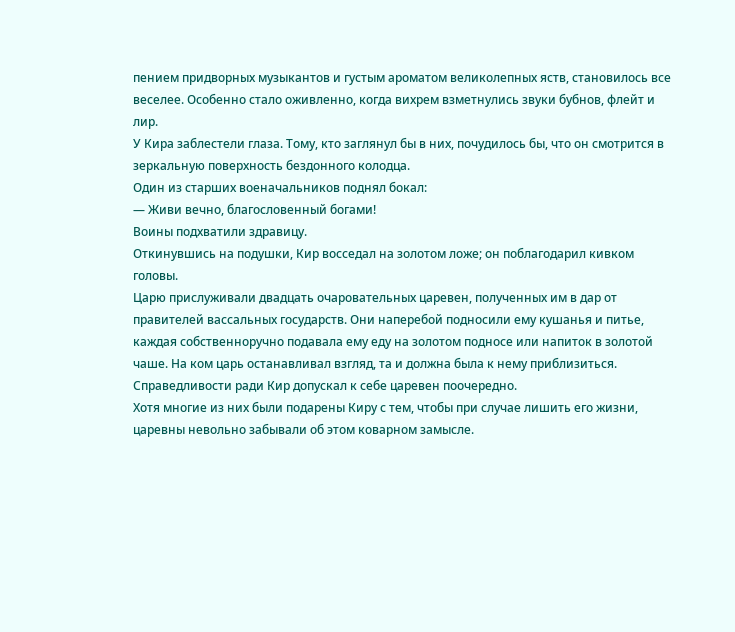пением придворных музыкантов и густым ароматом великолепных яств, становилось все веселее. Особенно стало оживленно, когда вихрем взметнулись звуки бубнов, флейт и лир.
У Кира заблестели глаза. Тому, кто заглянул бы в них, почудилось бы, что он смотрится в зеркальную поверхность бездонного колодца.
Один из старших военачальников поднял бокал:
— Живи вечно, благословенный богами!
Воины подхватили здравицу.
Откинувшись на подушки, Кир восседал на золотом ложе; он поблагодарил кивком головы.
Царю прислуживали двадцать очаровательных царевен, полученных им в дар от правителей вассальных государств. Они наперебой подносили ему кушанья и питье, каждая собственноручно подавала ему еду на золотом подносе или напиток в золотой чаше. На ком царь останавливал взгляд, та и должна была к нему приблизиться. Справедливости ради Кир допускал к себе царевен поочередно.
Хотя многие из них были подарены Киру с тем, чтобы при случае лишить его жизни, царевны невольно забывали об этом коварном замысле.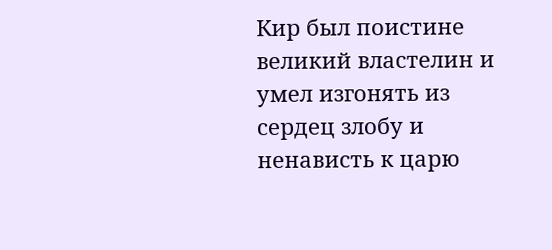Кир был поистине великий властелин и умел изгонять из сердец злобу и ненависть к царю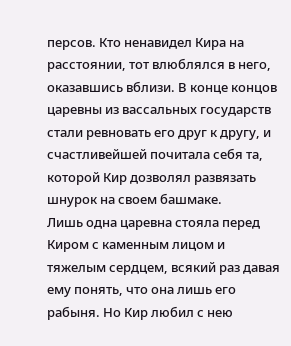персов. Кто ненавидел Кира на расстоянии, тот влюблялся в него, оказавшись вблизи. В конце концов царевны из вассальных государств стали ревновать его друг к другу, и счастливейшей почитала себя та, которой Кир дозволял развязать шнурок на своем башмаке.
Лишь одна царевна стояла перед Киром с каменным лицом и тяжелым сердцем, всякий раз давая ему понять, что она лишь его рабыня. Но Кир любил с нею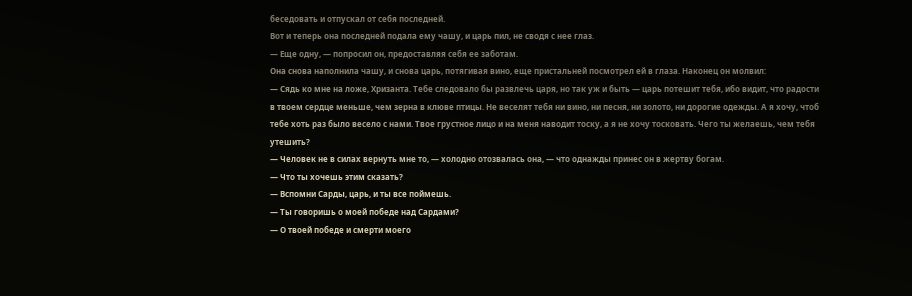беседовать и отпускал от себя последней.
Вот и теперь она последней подала ему чашу, и царь пил, не сводя с нее глаз.
— Еще одну, — попросил он, предоставляя себя ее заботам.
Она снова наполнила чашу, и снова царь, потягивая вино, еще пристальней посмотрел ей в глаза. Наконец он молвил:
— Сядь ко мне на ложе, Хризанта. Тебе следовало бы развлечь царя, но так уж и быть — царь потешит тебя, ибо видит, что радости в твоем сердце меньше, чем зерна в клюве птицы. Не веселят тебя ни вино, ни песня, ни золото, ни дорогие одежды. А я хочу, чтоб тебе хоть раз было весело с нами. Твое грустное лицо и на меня наводит тоску, а я не хочу тосковать. Чего ты желаешь, чем тебя утешить?
— Человек не в силах вернуть мне то, — холодно отозвалась она, — что однажды принес он в жертву богам.
— Что ты хочешь этим сказать?
— Вспомни Сарды, царь, и ты все поймешь.
— Ты говоришь о моей победе над Сардами?
— О твоей победе и смерти моего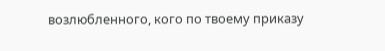возлюбленного, кого по твоему приказу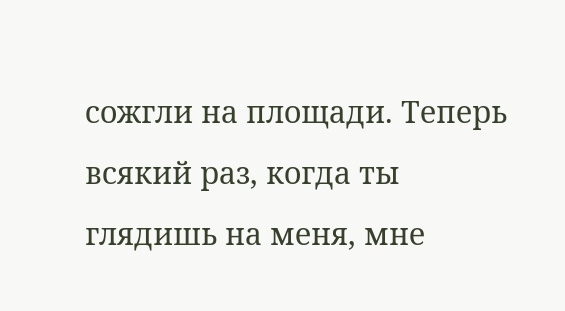сожгли на площади. Теперь всякий раз, когда ты глядишь на меня, мне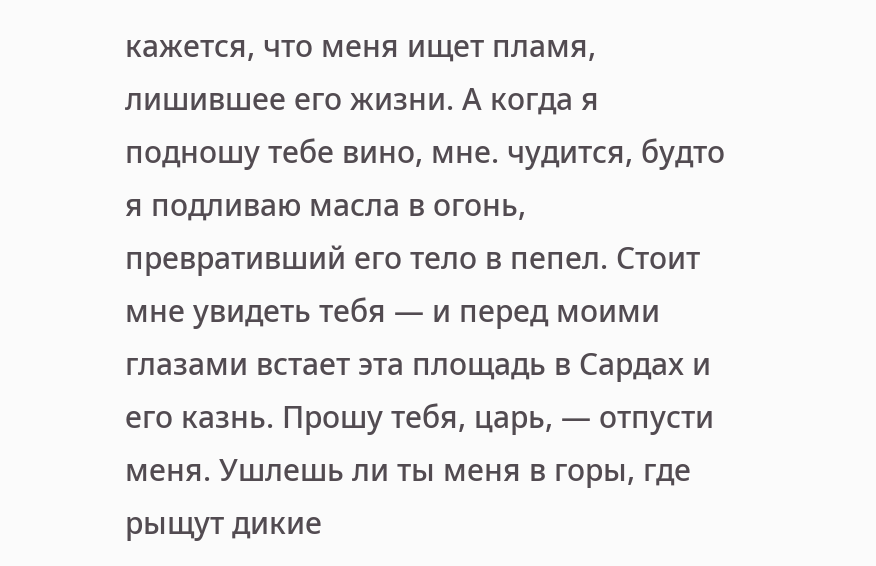кажется, что меня ищет пламя, лишившее его жизни. А когда я подношу тебе вино, мне. чудится, будто я подливаю масла в огонь, превративший его тело в пепел. Стоит мне увидеть тебя — и перед моими глазами встает эта площадь в Сардах и его казнь. Прошу тебя, царь, — отпусти меня. Ушлешь ли ты меня в горы, где рыщут дикие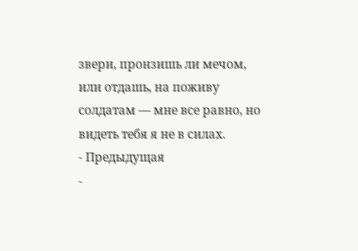звери, пронзишь ли мечом, или отдашь, на поживу солдатам — мне все равно, но видеть тебя я не в силах.
- Предыдущая
-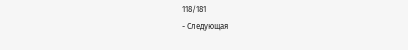118/181
- Следующая